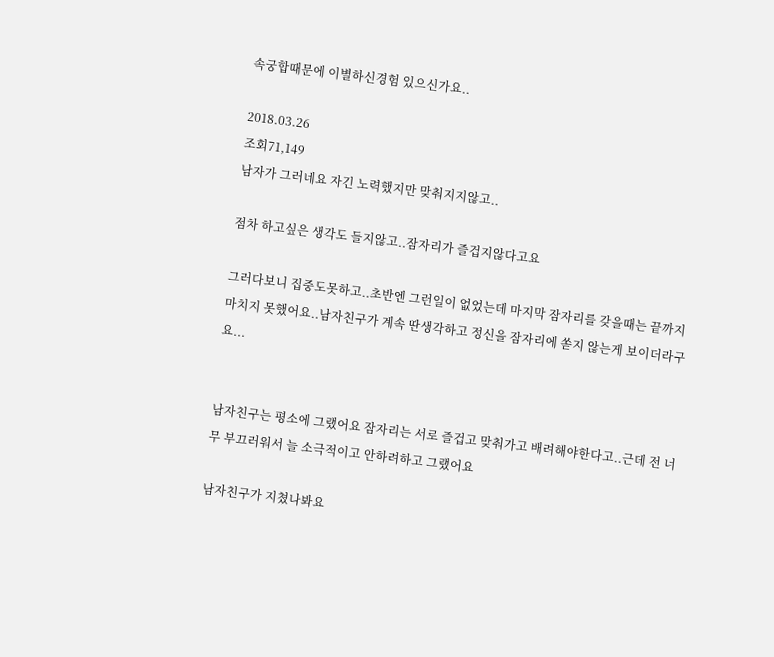속궁합때문에 이별하신경험 있으신가요..

2018.03.26
조회71,149
남자가 그러네요 자긴 노력했지만 맞춰지지않고..

점차 하고싶은 생각도 들지않고..잠자리가 즐겁지않다고요

그러다보니 집중도못하고..초반엔 그런일이 없었는데 마지막 잠자리를 갖을때는 끝까지 마치지 못했어요..남자친구가 계속 딴생각하고 정신을 잠자리에 쏟지 않는게 보이더라구요...


남자친구는 평소에 그랬어요 잠자리는 서로 즐겁고 맞춰가고 배려해야한다고..근데 전 너무 부끄러워서 늘 소극적이고 안하려하고 그랬어요

남자친구가 지쳤나봐요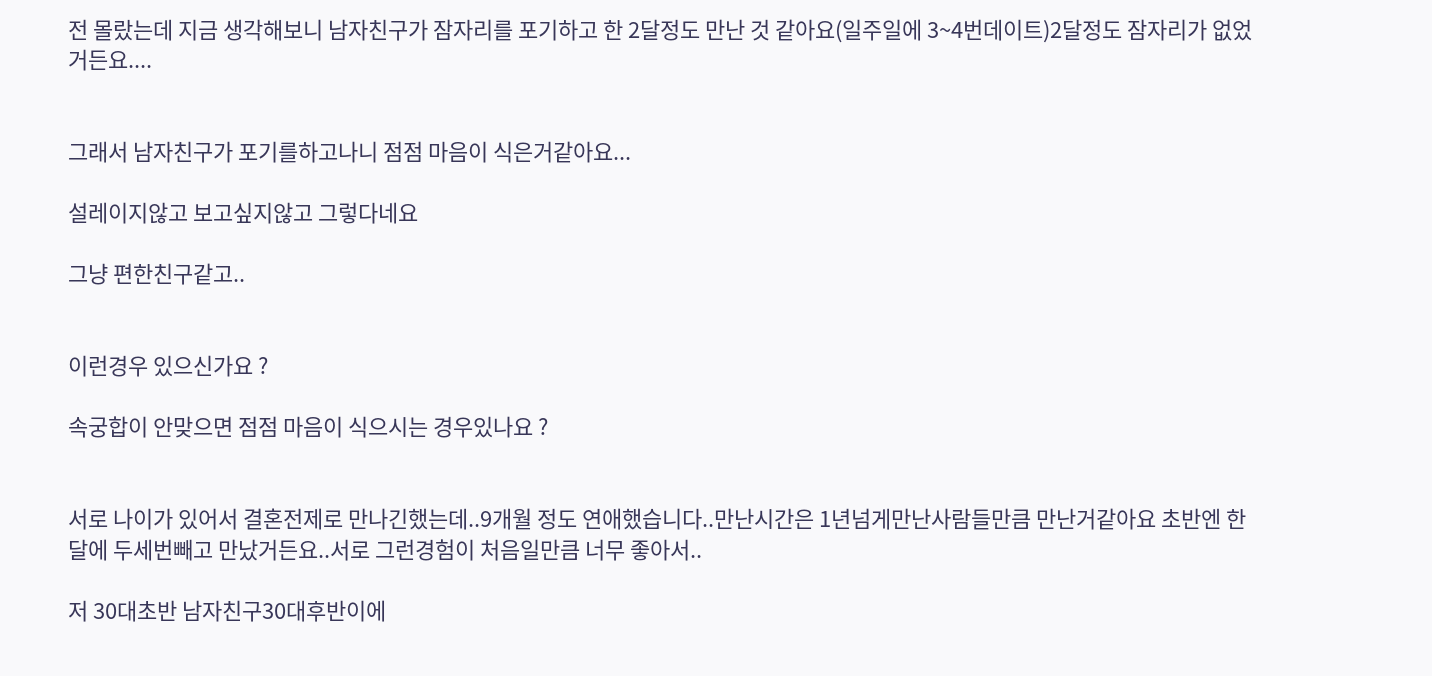전 몰랐는데 지금 생각해보니 남자친구가 잠자리를 포기하고 한 2달정도 만난 것 같아요(일주일에 3~4번데이트)2달정도 잠자리가 없었거든요....


그래서 남자친구가 포기를하고나니 점점 마음이 식은거같아요...

설레이지않고 보고싶지않고 그렇다네요

그냥 편한친구같고..


이런경우 있으신가요 ?

속궁합이 안맞으면 점점 마음이 식으시는 경우있나요 ?


서로 나이가 있어서 결혼전제로 만나긴했는데..9개월 정도 연애했습니다..만난시간은 1년넘게만난사람들만큼 만난거같아요 초반엔 한달에 두세번빼고 만났거든요..서로 그런경험이 처음일만큼 너무 좋아서..

저 30대초반 남자친구30대후반이에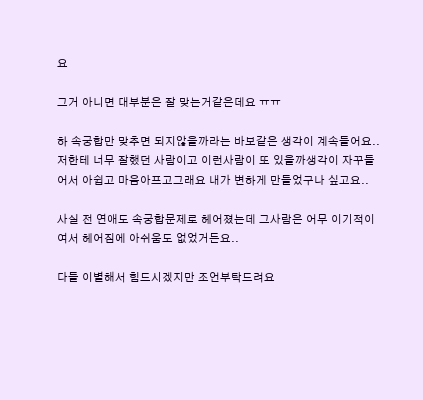요

그거 아니면 대부분은 잘 맞는거같은데요 ㅠㅠ

하 속궁합만 맞추면 되지않을까라는 바보같은 생각이 계속들어요..
저한테 너무 잘했던 사람이고 이런사람이 또 있을까생각이 자꾸들어서 아쉽고 마음아프고그래요 내가 변하게 만들었구나 싶고요..

사실 전 연애도 속궁합문제로 헤어졌는데 그사람은 어무 이기적이여서 헤어짐에 아쉬움도 없었거든요..

다들 이별해서 힘드시겠지만 조언부탁드려요